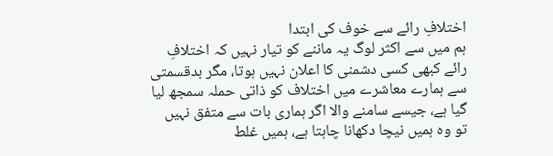اختلافِ رائے سے خوف کی ابتدا
ہم میں سے اکثر لوگ یہ ماننے کو تیار نہیں کہ اختلافِ رائے کبھی کسی دشمنی کا اعلان نہیں ہوتا، مگر بدقسمتی سے ہمارے معاشرے میں اختلاف کو ذاتی حملہ سمجھ لیا گیا ہے، جیسے سامنے والا اگر ہماری بات سے متفق نہیں تو وہ ہمیں نیچا دکھانا چاہتا ہے، ہمیں غلط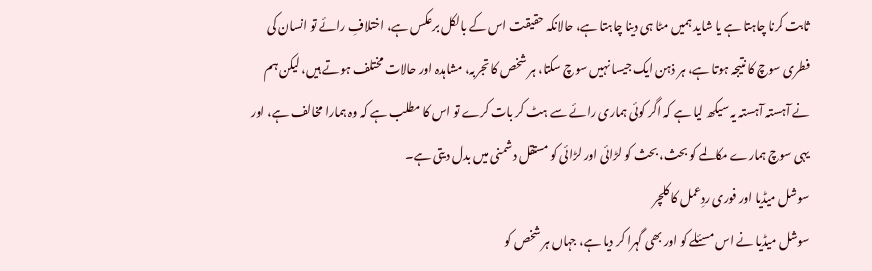ثابت کرنا چاہتا ہے یا شاید ہمیں مٹا ہی دینا چاہتا ہے، حالانکہ حقیقت اس کے بالکل برعکس ہے، اختلافِ رائے تو انسان کی فطری سوچ کا نتیجہ ہوتا ہے، ہر ذہن ایک جیسا نہیں سوچ سکتا، ہر شخص کا تجربہ، مشاہدہ اور حالات مختلف ہوتے ہیں، لیکن ہم نے آہستہ آہستہ یہ سیکھ لیا ہے کہ اگر کوئی ہماری رائے سے ہٹ کر بات کرے تو اس کا مطلب ہے کہ وہ ہمارا مخالف ہے، اور یہی سوچ ہمارے مکالمے کو بحث، بحث کو لڑائی اور لڑائی کو مستقل دشمنی میں بدل دیتی ہے۔
سوشل میڈیا اور فوری ردِعمل کا کلچر
سوشل میڈیا نے اس مسئلے کو اور بھی گہرا کر دیا ہے، جہاں ہر شخص کو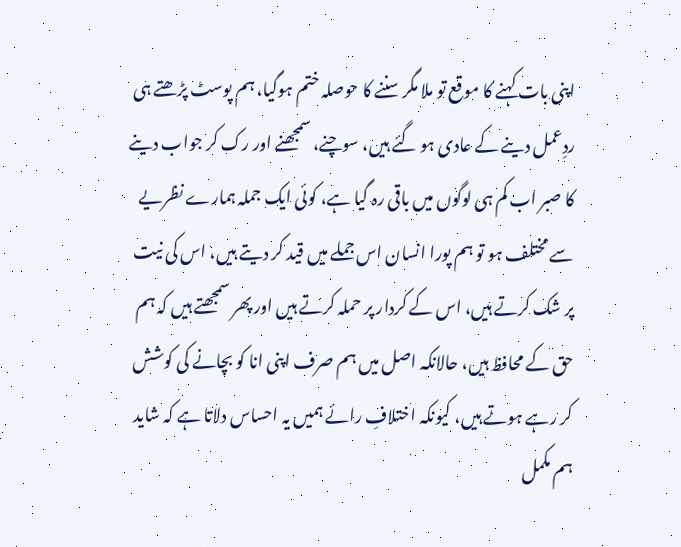اپنی بات کہنے کا موقع تو ملا مگر سننے کا حوصلہ ختم ہوگیا، ہم پوسٹ پڑھتے ہی ردِعمل دینے کے عادی ہو گئے ہیں، سوچنے، سمجھنے اور رک کر جواب دینے کا صبر اب کم ہی لوگوں میں باقی رہ گیا ہے، کوئی ایک جملہ ہمارے نظریے سے مختلف ہو تو ہم پورا انسان اس جملے میں قید کر دیتے ہیں، اس کی نیت پر شک کرتے ہیں، اس کے کردار پر حملہ کرتے ہیں اور پھر سمجھتے ہیں کہ ہم حق کے محافظ ہیں، حالانکہ اصل میں ہم صرف اپنی انا کو بچانے کی کوشش کر رہے ہوتے ہیں، کیونکہ اختلافِ رائے ہمیں یہ احساس دلاتا ہے کہ شاید ہم مکمل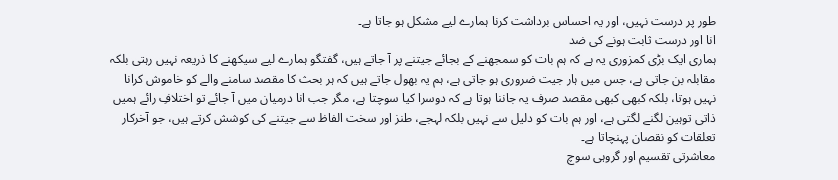طور پر درست نہیں، اور یہ احساس برداشت کرنا ہمارے لیے مشکل ہو جاتا ہے۔
انا اور درست ثابت ہونے کی ضد
ہماری ایک بڑی کمزوری یہ ہے کہ ہم بات کو سمجھنے کے بجائے جیتنے پر آ جاتے ہیں، گفتگو ہمارے لیے سیکھنے کا ذریعہ نہیں رہتی بلکہ مقابلہ بن جاتی ہے، جس میں ہار جیت ضروری ہو جاتی ہے، ہم یہ بھول جاتے ہیں کہ ہر بحث کا مقصد سامنے والے کو خاموش کرانا نہیں ہوتا، بلکہ کبھی کبھی مقصد صرف یہ جاننا ہوتا ہے کہ دوسرا کیا سوچتا ہے، مگر جب انا درمیان میں آ جائے تو اختلافِ رائے ہمیں ذاتی توہین لگنے لگتی ہے، اور ہم بات کو دلیل سے نہیں بلکہ لہجے، طنز اور سخت الفاظ سے جیتنے کی کوشش کرتے ہیں، جو آخرکار تعلقات کو نقصان پہنچاتا ہے۔
معاشرتی تقسیم اور گروہی سوچ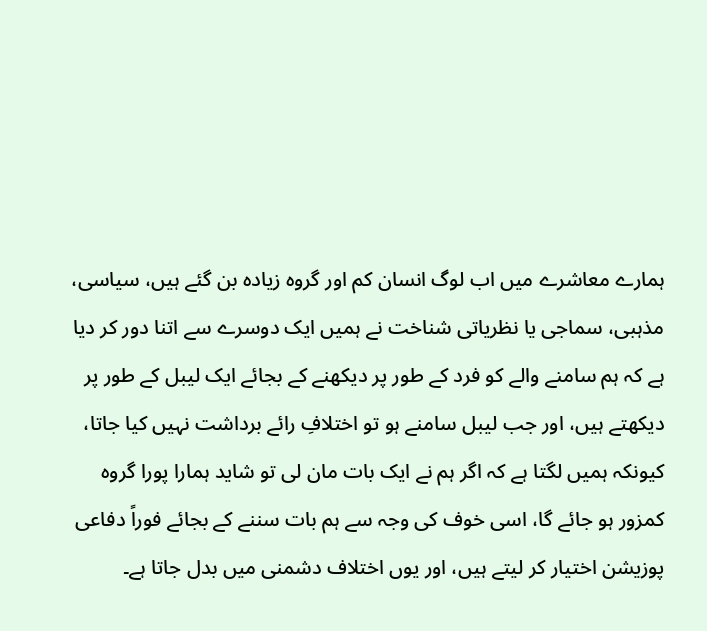ہمارے معاشرے میں اب لوگ انسان کم اور گروہ زیادہ بن گئے ہیں، سیاسی، مذہبی، سماجی یا نظریاتی شناخت نے ہمیں ایک دوسرے سے اتنا دور کر دیا ہے کہ ہم سامنے والے کو فرد کے طور پر دیکھنے کے بجائے ایک لیبل کے طور پر دیکھتے ہیں، اور جب لیبل سامنے ہو تو اختلافِ رائے برداشت نہیں کیا جاتا، کیونکہ ہمیں لگتا ہے کہ اگر ہم نے ایک بات مان لی تو شاید ہمارا پورا گروہ کمزور ہو جائے گا، اسی خوف کی وجہ سے ہم بات سننے کے بجائے فوراً دفاعی پوزیشن اختیار کر لیتے ہیں، اور یوں اختلاف دشمنی میں بدل جاتا ہے۔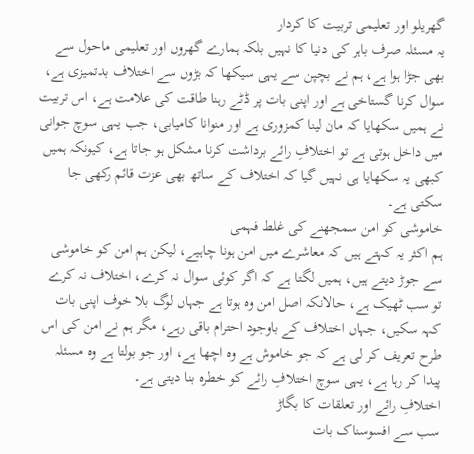گھریلو اور تعلیمی تربیت کا کردار
یہ مسئلہ صرف باہر کی دنیا کا نہیں بلکہ ہمارے گھروں اور تعلیمی ماحول سے بھی جڑا ہوا ہے، ہم نے بچپن سے یہی سیکھا کہ بڑوں سے اختلاف بدتمیزی ہے، سوال کرنا گستاخی ہے اور اپنی بات پر ڈٹے رہنا طاقت کی علامت ہے، اس تربیت نے ہمیں سکھایا کہ مان لینا کمزوری ہے اور منوانا کامیابی، جب یہی سوچ جوانی میں داخل ہوتی ہے تو اختلافِ رائے برداشت کرنا مشکل ہو جاتا ہے، کیونکہ ہمیں کبھی یہ سکھایا ہی نہیں گیا کہ اختلاف کے ساتھ بھی عزت قائم رکھی جا سکتی ہے۔
خاموشی کو امن سمجھنے کی غلط فہمی
ہم اکثر یہ کہتے ہیں کہ معاشرے میں امن ہونا چاہیے، لیکن ہم امن کو خاموشی سے جوڑ دیتے ہیں، ہمیں لگتا ہے کہ اگر کوئی سوال نہ کرے، اختلاف نہ کرے تو سب ٹھیک ہے، حالانکہ اصل امن وہ ہوتا ہے جہاں لوگ بلا خوف اپنی بات کہہ سکیں، جہاں اختلاف کے باوجود احترام باقی رہے، مگر ہم نے امن کی اس طرح تعریف کر لی ہے کہ جو خاموش ہے وہ اچھا ہے، اور جو بولتا ہے وہ مسئلہ پیدا کر رہا ہے، یہی سوچ اختلافِ رائے کو خطرہ بنا دیتی ہے۔
اختلافِ رائے اور تعلقات کا بگاڑ
سب سے افسوسناک بات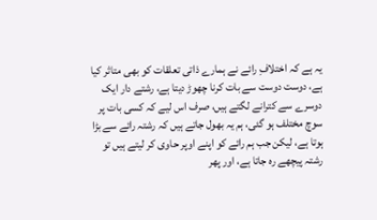یہ ہے کہ اختلافِ رائے نے ہمارے ذاتی تعلقات کو بھی متاثر کیا ہے، دوست دوست سے بات کرنا چھوڑ دیتا ہے، رشتے دار ایک دوسرے سے کترانے لگتے ہیں، صرف اس لیے کہ کسی بات پر سوچ مختلف ہو گئی، ہم یہ بھول جاتے ہیں کہ رشتہ رائے سے بڑا ہوتا ہے، لیکن جب ہم رائے کو اپنے اوپر حاوی کر لیتے ہیں تو رشتہ پیچھے رہ جاتا ہے، اور پھر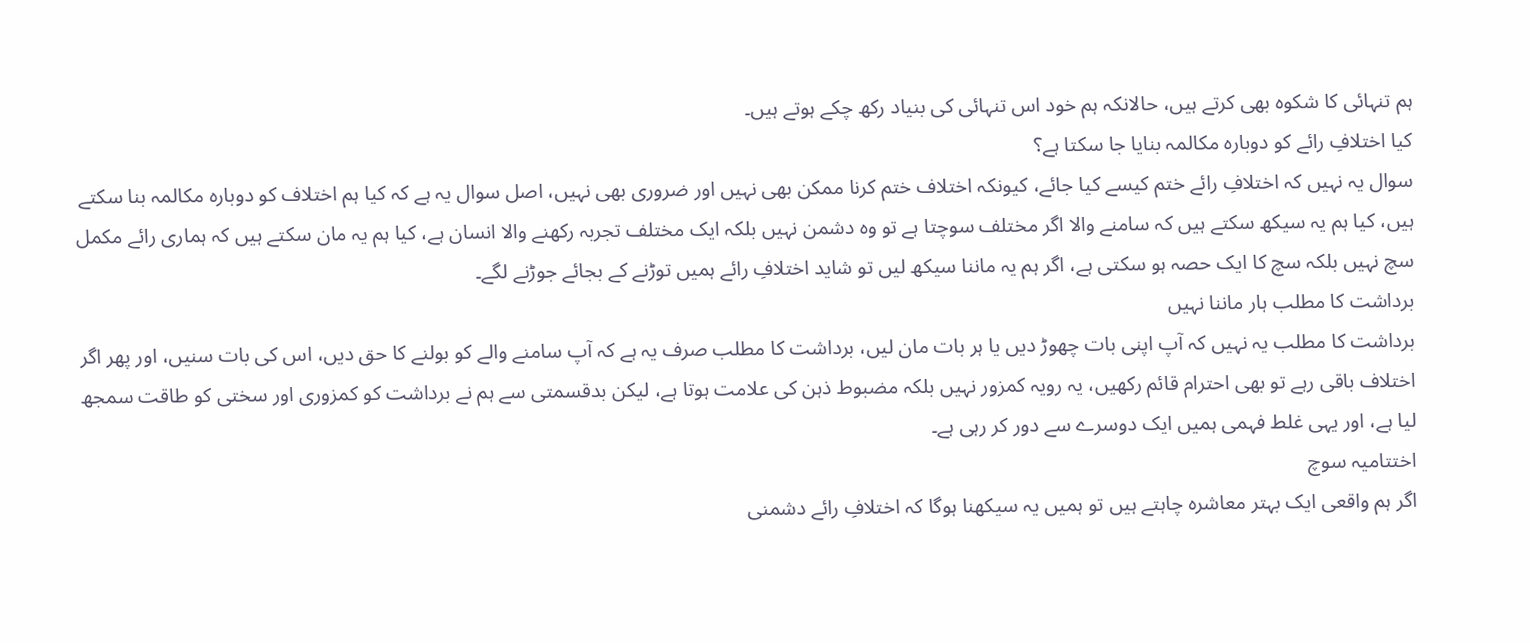ہم تنہائی کا شکوہ بھی کرتے ہیں، حالانکہ ہم خود اس تنہائی کی بنیاد رکھ چکے ہوتے ہیں۔
کیا اختلافِ رائے کو دوبارہ مکالمہ بنایا جا سکتا ہے؟
سوال یہ نہیں کہ اختلافِ رائے ختم کیسے کیا جائے، کیونکہ اختلاف ختم کرنا ممکن بھی نہیں اور ضروری بھی نہیں، اصل سوال یہ ہے کہ کیا ہم اختلاف کو دوبارہ مکالمہ بنا سکتے ہیں، کیا ہم یہ سیکھ سکتے ہیں کہ سامنے والا اگر مختلف سوچتا ہے تو وہ دشمن نہیں بلکہ ایک مختلف تجربہ رکھنے والا انسان ہے، کیا ہم یہ مان سکتے ہیں کہ ہماری رائے مکمل سچ نہیں بلکہ سچ کا ایک حصہ ہو سکتی ہے، اگر ہم یہ ماننا سیکھ لیں تو شاید اختلافِ رائے ہمیں توڑنے کے بجائے جوڑنے لگے۔
برداشت کا مطلب ہار ماننا نہیں
برداشت کا مطلب یہ نہیں کہ آپ اپنی بات چھوڑ دیں یا ہر بات مان لیں، برداشت کا مطلب صرف یہ ہے کہ آپ سامنے والے کو بولنے کا حق دیں، اس کی بات سنیں، اور پھر اگر اختلاف باقی رہے تو بھی احترام قائم رکھیں، یہ رویہ کمزور نہیں بلکہ مضبوط ذہن کی علامت ہوتا ہے، لیکن بدقسمتی سے ہم نے برداشت کو کمزوری اور سختی کو طاقت سمجھ لیا ہے، اور یہی غلط فہمی ہمیں ایک دوسرے سے دور کر رہی ہے۔
اختتامیہ سوچ
اگر ہم واقعی ایک بہتر معاشرہ چاہتے ہیں تو ہمیں یہ سیکھنا ہوگا کہ اختلافِ رائے دشمنی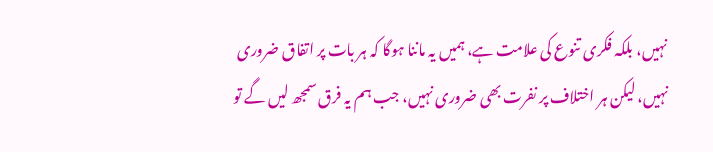نہیں، بلکہ فکری تنوع کی علامت ہے، ہمیں یہ ماننا ہوگا کہ ہر بات پر اتفاق ضروری نہیں، لیکن ہر اختلاف پر نفرت بھی ضروری نہیں، جب ہم یہ فرق سمجھ لیں گے تو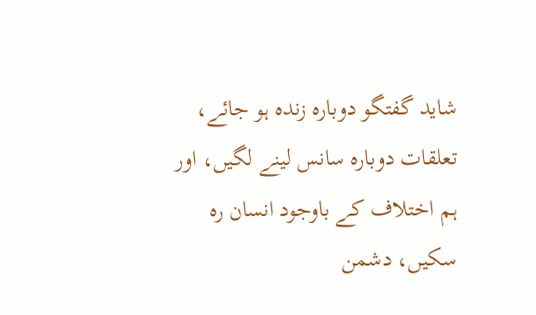شاید گفتگو دوبارہ زندہ ہو جائے، تعلقات دوبارہ سانس لینے لگیں، اور ہم اختلاف کے باوجود انسان رہ سکیں، دشمن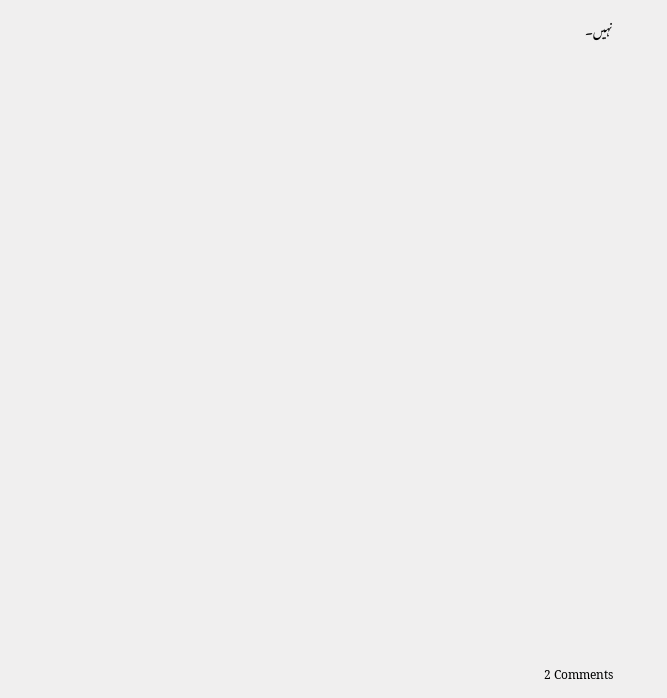نہیں۔




























2 Comments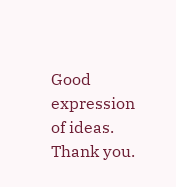Good expression of ideas.
Thank you.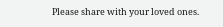Please share with your loved ones.